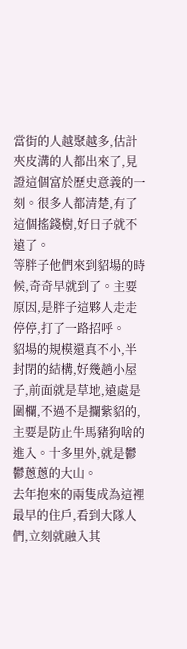當街的人越聚越多,估計夾皮溝的人都出來了,見證這個富於歷史意義的一刻。很多人都清楚,有了這個搖錢樹,好日子就不遠了。
等胖子他們來到貂場的時候,奇奇早就到了。主要原因,是胖子這夥人走走停停,打了一路招呼。
貂場的規模還真不小,半封閉的結構,好幾趟小屋子,前面就是草地,遠處是圍欄,不過不是攔紫貂的,主要是防止牛馬豬狗啥的進入。十多里外,就是鬱鬱蔥蔥的大山。
去年抱來的兩隻成為這裡最早的住戶,看到大隊人們,立刻就融入其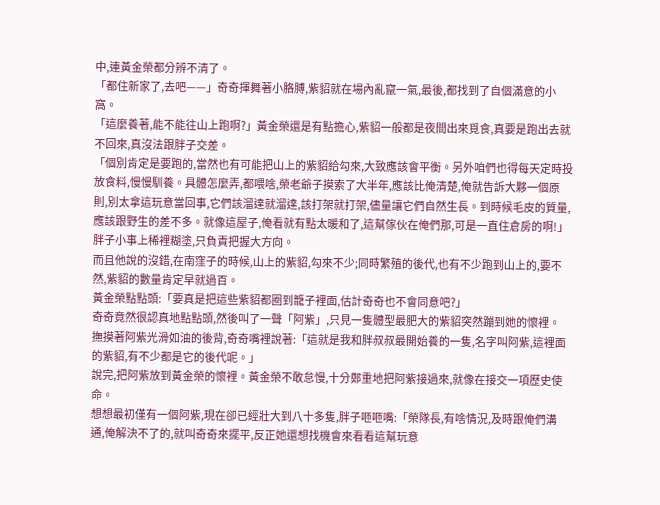中,連黃金榮都分辨不清了。
「都住新家了,去吧——」奇奇揮舞著小胳膊,紫貂就在場內亂竄一氣,最後,都找到了自個滿意的小窩。
「這麼養著,能不能往山上跑啊?」黃金榮還是有點擔心,紫貂一般都是夜間出來覓食,真要是跑出去就不回來,真沒法跟胖子交差。
「個別肯定是要跑的,當然也有可能把山上的紫貂給勾來,大致應該會平衡。另外咱們也得每天定時投放食料,慢慢馴養。具體怎麼弄,都喂啥,榮老爺子摸索了大半年,應該比俺清楚,俺就告訴大夥一個原則,別太拿這玩意當回事,它們該溜達就溜達,該打架就打架,儘量讓它們自然生長。到時候毛皮的質量,應該跟野生的差不多。就像這屋子,俺看就有點太暖和了,這幫傢伙在俺們那,可是一直住倉房的啊!」胖子小事上稀裡糊塗,只負責把握大方向。
而且他說的沒錯,在南窪子的時候,山上的紫貂,勾來不少;同時繁殖的後代,也有不少跑到山上的,要不然,紫貂的數量肯定早就過百。
黃金榮點點頭:「要真是把這些紫貂都圈到籠子裡面,估計奇奇也不會同意吧?」
奇奇竟然很認真地點點頭,然後叫了一聲「阿紫」,只見一隻體型最肥大的紫貂突然蹦到她的懷裡。
撫摸著阿紫光滑如油的後背,奇奇嘴裡說著:「這就是我和胖叔叔最開始養的一隻,名字叫阿紫,這裡面的紫貂,有不少都是它的後代呢。」
說完,把阿紫放到黃金榮的懷裡。黃金榮不敢怠慢,十分鄭重地把阿紫接過來,就像在接交一項歷史使命。
想想最初僅有一個阿紫,現在卻已經壯大到八十多隻,胖子咂咂嘴:「榮隊長,有啥情況,及時跟俺們溝通,俺解決不了的,就叫奇奇來擺平,反正她還想找機會來看看這幫玩意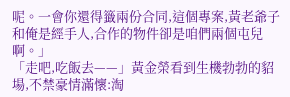呢。一會你還得籤兩份合同,這個專案,黃老爺子和俺是經手人,合作的物件卻是咱們兩個屯兒啊。」
「走吧,吃飯去——」黃金榮看到生機勃勃的貂場,不禁豪情滿懷:淘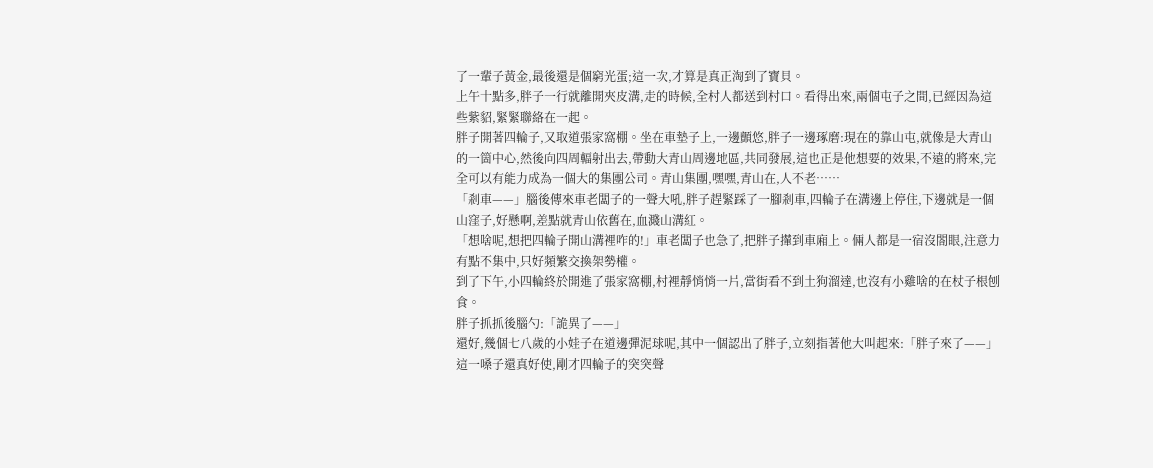了一輩子黃金,最後還是個窮光蛋;這一次,才算是真正淘到了寶貝。
上午十點多,胖子一行就離開夾皮溝,走的時候,全村人都送到村口。看得出來,兩個屯子之間,已經因為這些紫貂,緊緊聯絡在一起。
胖子開著四輪子,又取道張家窩棚。坐在車墊子上,一邊顫悠,胖子一邊琢磨:現在的靠山屯,就像是大青山的一箇中心,然後向四周輻射出去,帶動大青山周邊地區,共同發展,這也正是他想要的效果,不遠的將來,完全可以有能力成為一個大的集團公司。青山集團,嘿嘿,青山在,人不老……
「剎車——」腦後傳來車老闆子的一聲大吼,胖子趕緊踩了一腳剎車,四輪子在溝邊上停住,下邊就是一個山窪子,好懸啊,差點就青山依舊在,血濺山溝紅。
「想啥呢,想把四輪子開山溝裡咋的!」車老闆子也急了,把胖子攆到車廂上。倆人都是一宿沒閤眼,注意力有點不集中,只好頻繁交換架勢權。
到了下午,小四輪終於開進了張家窩棚,村裡靜悄悄一片,當街看不到土狗溜達,也沒有小雞啥的在杖子根刨食。
胖子抓抓後腦勺:「詭異了——」
還好,幾個七八歲的小娃子在道邊彈泥球呢,其中一個認出了胖子,立刻指著他大叫起來:「胖子來了——」
這一嗓子還真好使,剛才四輪子的突突聲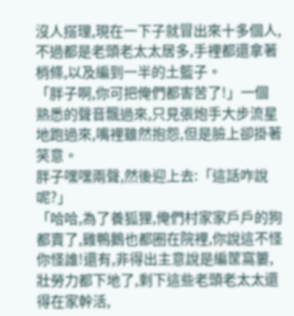沒人搭理,現在一下子就冒出來十多個人,不過都是老頭老太太居多,手裡都還拿著梢條,以及編到一半的土籃子。
「胖子啊,你可把俺們都害苦了!」一個熟悉的聲音飄過來,只見張炮手大步流星地跑過來,嘴裡雖然抱怨,但是臉上卻掛著笑意。
胖子嘿嘿兩聲,然後迎上去:「這話咋說呢?」
「哈哈,為了養狐狸,俺們村家家戶戶的狗都賣了,雞鴨鵝也都圈在院裡,你說這不怪你怪誰!還有,非得出主意說是編筐窩簍,壯勞力都下地了,剩下這些老頭老太太還得在家幹活,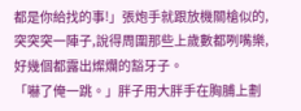都是你給找的事!」張炮手就跟放機關槍似的,突突突一陣子,說得周圍那些上歲數都咧嘴樂,好幾個都露出燦爛的豁牙子。
「嚇了俺一跳。」胖子用大胖手在胸脯上劃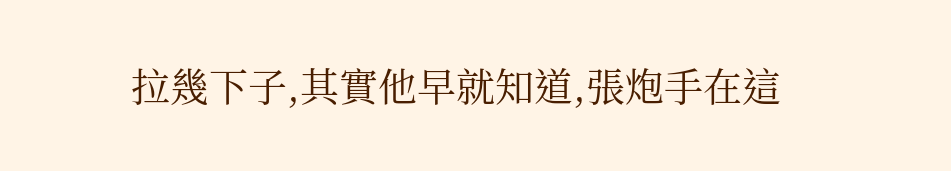拉幾下子,其實他早就知道,張炮手在這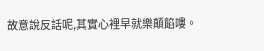故意說反話呢,其實心裡早就樂顛餡嘍。